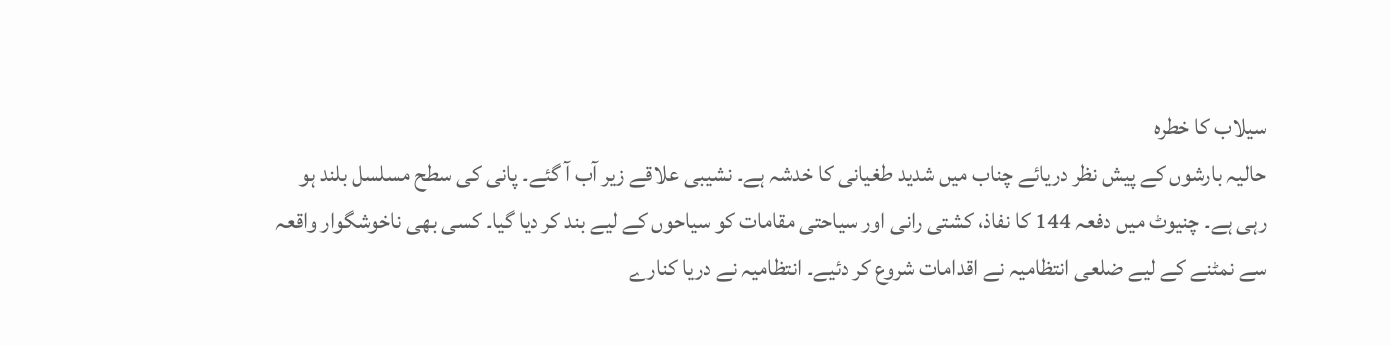سیلاب کا خطرہ
حالیہ بارشوں کے پیش نظر دریائے چناب میں شدید طغیانی کا خدشہ ہے۔ نشیبی علاقے زیر آب آ گئے۔ پانی کی سطح مسلسل بلند ہو رہی ہے۔ چنیوٹ میں دفعہ 144 کا نفاذ، کشتی رانی اور سیاحتی مقامات کو سیاحوں کے لیے بند کر دیا گیا۔ کسی بھی ناخوشگوار واقعہ سے نمٹنے کے لیے ضلعی انتظامیہ نے اقدامات شروع کر دئیے۔ انتظامیہ نے دریا کنارے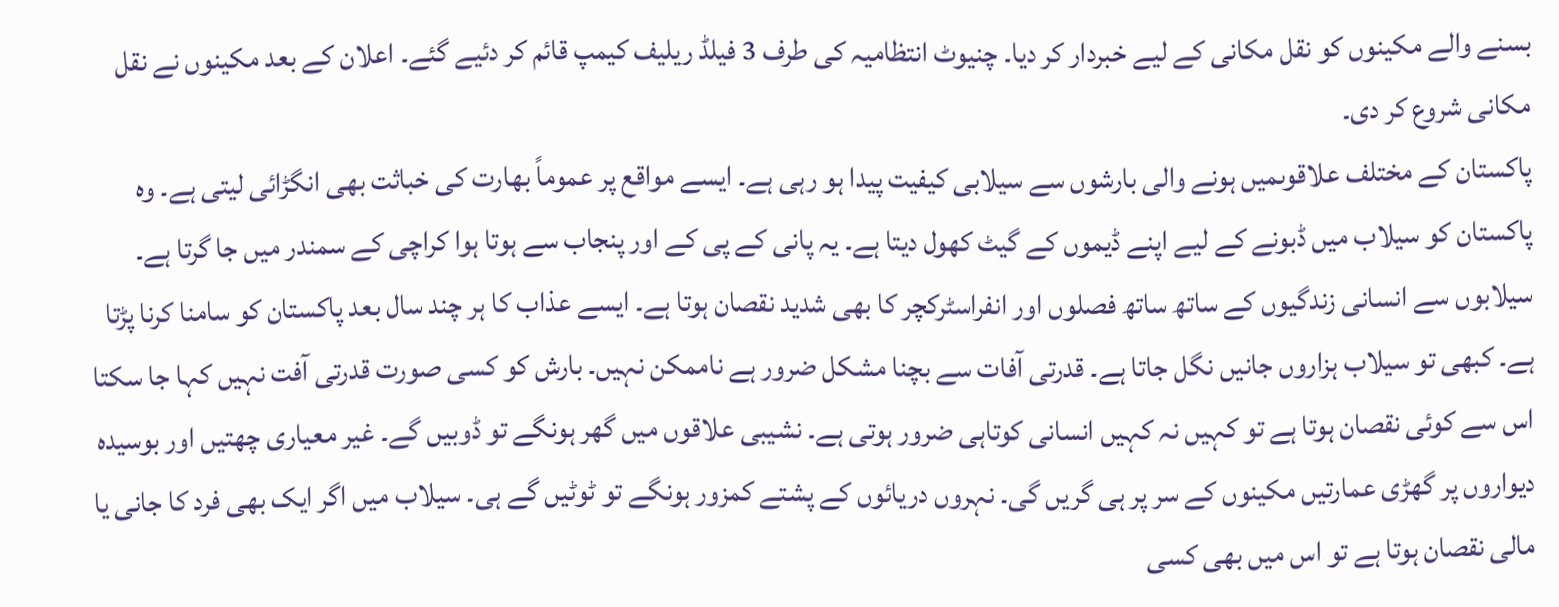بسنے والے مکینوں کو نقل مکانی کے لیے خبردار کر دیا۔ چنیوٹ انتظامیہ کی طرف 3 فیلڈ ریلیف کیمپ قائم کر دئیے گئے۔ اعلان کے بعد مکینوں نے نقل مکانی شروع کر دی۔
پاکستان کے مختلف علاقوںمیں ہونے والی بارشوں سے سیلابی کیفیت پیدا ہو رہی ہے۔ ایسے مواقع پر عموماً بھارت کی خباثت بھی انگڑائی لیتی ہے۔ وہ پاکستان کو سیلاب میں ڈبونے کے لیے اپنے ڈیموں کے گیٹ کھول دیتا ہے۔ یہ پانی کے پی کے اور پنجاب سے ہوتا ہوا کراچی کے سمندر میں جا گرتا ہے۔ سیلابوں سے انسانی زندگیوں کے ساتھ ساتھ فصلوں اور انفراسٹرکچر کا بھی شدید نقصان ہوتا ہے۔ ایسے عذاب کا ہر چند سال بعد پاکستان کو سامنا کرنا پڑتا ہے۔ کبھی تو سیلاب ہزاروں جانیں نگل جاتا ہے۔ قدرتی آفات سے بچنا مشکل ضرور ہے ناممکن نہیں۔ بارش کو کسی صورت قدرتی آفت نہیں کہا جا سکتا اس سے کوئی نقصان ہوتا ہے تو کہیں نہ کہیں انسانی کوتاہی ضرور ہوتی ہے۔ نشیبی علاقوں میں گھر ہونگے تو ڈوبیں گے۔ غیر معیاری چھتیں اور بوسیدہ دیواروں پر گھڑی عمارتیں مکینوں کے سر پر ہی گریں گی۔ نہروں دریائوں کے پشتے کمزور ہونگے تو ٹوٹیں گے ہی۔ سیلاب میں اگر ایک بھی فرد کا جانی یا مالی نقصان ہوتا ہے تو اس میں بھی کسی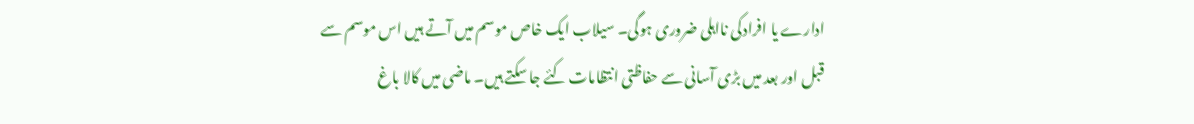ادارے یا افرادکی نااہلی ضروری ہوگی۔ سیلاب ایک خاص موسم میں آتے ہیں اس موسم سے قبل اور بعد میں بڑی آسانی سے حفاظتی انتظامات کئے جا سکتے ہیں۔ ماضی میں کالا باغ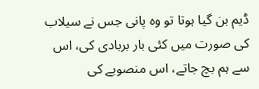ڈیم بن گیا ہوتا تو وہ پانی جس نے سیلاب کی صورت میں کئی بار بربادی کی، اس سے ہم بچ جاتے، اس منصوبے کی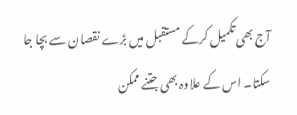آج بھی تکمیل کرکے مستقبل میں بڑے نقصان سے بچا جا سکتا۔ اس کے علاوہ بھی جتنے ممکن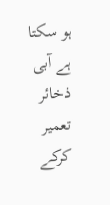ہو سکتا ہے آبی ذخائر تعمیر کرکے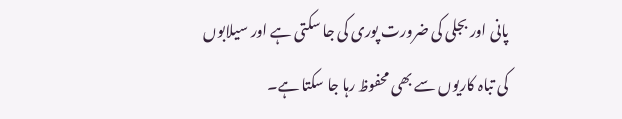پانی اور بجلی کی ضرورت پوری کی جا سکتی ہے اور سیلابوں کی تباہ کاریوں سے بھی محفوظ رہا جا سکتا ہے۔